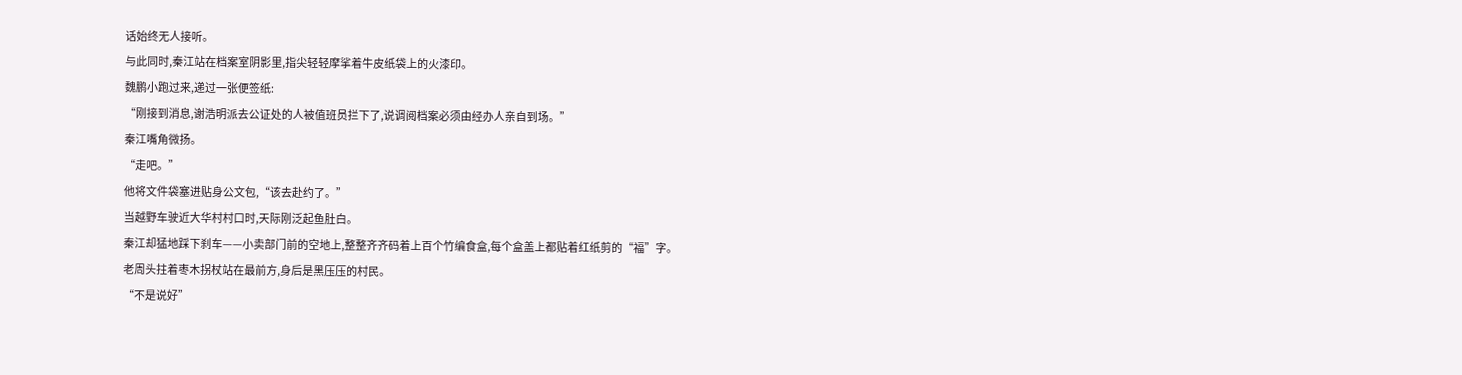话始终无人接听。
与此同时,秦江站在档案室阴影里,指尖轻轻摩挲着牛皮纸袋上的火漆印。
魏鹏小跑过来,递过一张便签纸:
“刚接到消息,谢浩明派去公证处的人被值班员拦下了,说调阅档案必须由经办人亲自到场。”
秦江嘴角微扬。
“走吧。”
他将文件袋塞进贴身公文包,“该去赴约了。”
当越野车驶近大华村村口时,天际刚泛起鱼肚白。
秦江却猛地踩下刹车——小卖部门前的空地上,整整齐齐码着上百个竹编食盒,每个盒盖上都贴着红纸剪的“福”字。
老周头拄着枣木拐杖站在最前方,身后是黑压压的村民。
“不是说好”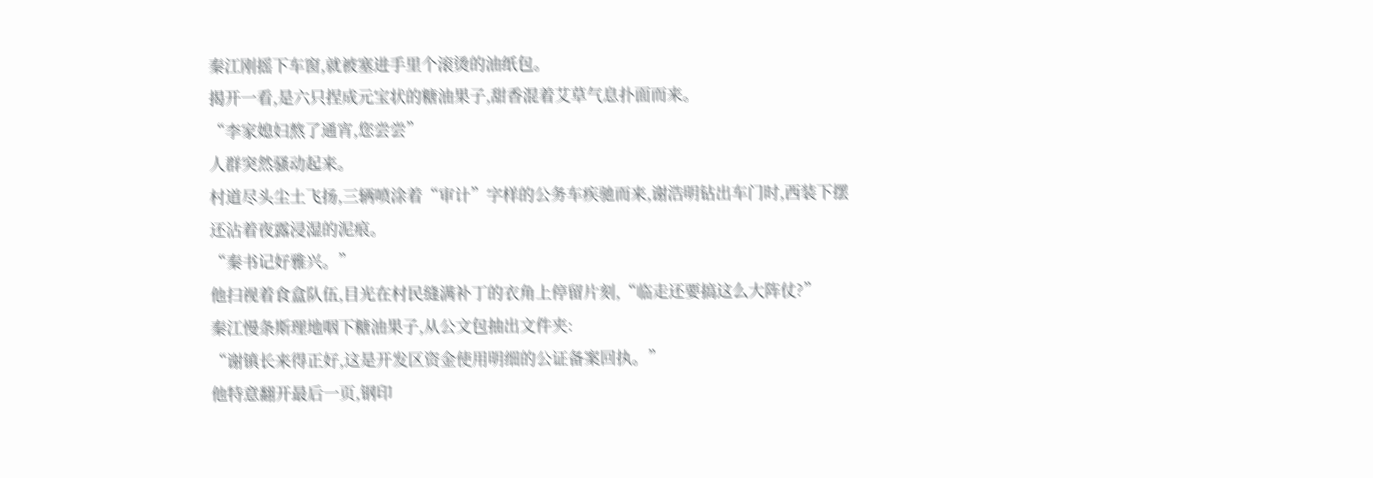秦江刚摇下车窗,就被塞进手里个滚烫的油纸包。
揭开一看,是六只捏成元宝状的糖油果子,甜香混着艾草气息扑面而来。
“李家媳妇熬了通宵,您尝尝”
人群突然骚动起来。
村道尽头尘土飞扬,三辆喷涂着“审计”字样的公务车疾驰而来,谢浩明钻出车门时,西装下摆还沾着夜露浸湿的泥痕。
“秦书记好雅兴。”
他扫视着食盒队伍,目光在村民缝满补丁的衣角上停留片刻,“临走还要搞这么大阵仗?”
秦江慢条斯理地咽下糖油果子,从公文包抽出文件夹:
“谢镇长来得正好,这是开发区资金使用明细的公证备案回执。”
他特意翻开最后一页,钢印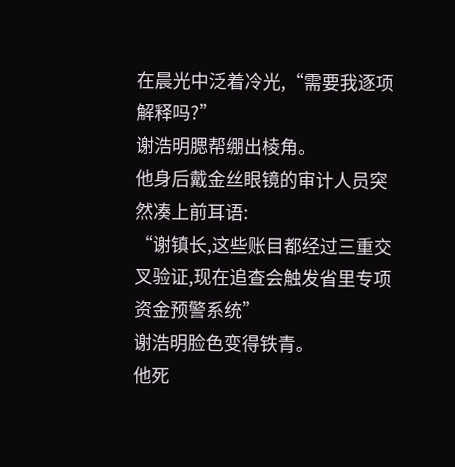在晨光中泛着冷光,“需要我逐项解释吗?”
谢浩明腮帮绷出棱角。
他身后戴金丝眼镜的审计人员突然凑上前耳语:
“谢镇长,这些账目都经过三重交叉验证,现在追查会触发省里专项资金预警系统”
谢浩明脸色变得铁青。
他死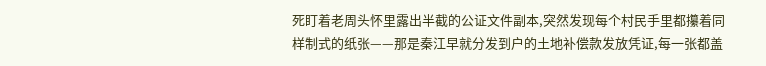死盯着老周头怀里露出半截的公证文件副本,突然发现每个村民手里都攥着同样制式的纸张——那是秦江早就分发到户的土地补偿款发放凭证,每一张都盖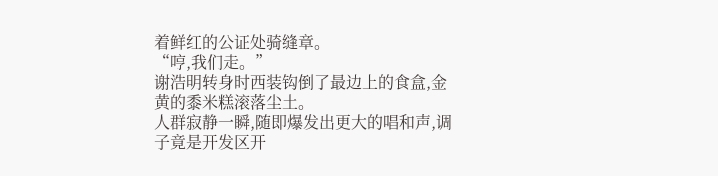着鲜红的公证处骑缝章。
“哼,我们走。”
谢浩明转身时西装钩倒了最边上的食盒,金黄的黍米糕滚落尘土。
人群寂静一瞬,随即爆发出更大的唱和声,调子竟是开发区开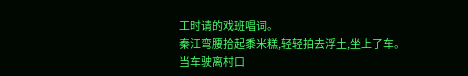工时请的戏班唱词。
秦江弯腰拾起黍米糕,轻轻拍去浮土,坐上了车。
当车驶离村口